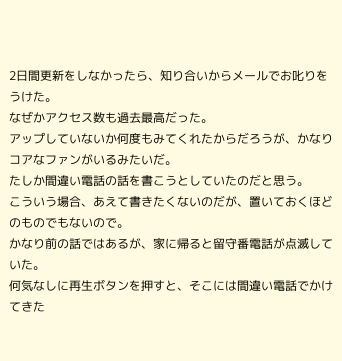2日間更新をしなかったら、知り合いからメールでお叱りをうけた。
なぜかアクセス数も過去最高だった。
アップしていないか何度もみてくれたからだろうが、かなりコアなファンがいるみたいだ。
たしか間違い電話の話を書こうとしていたのだと思う。
こういう場合、あえて書きたくないのだが、置いておくほどのものでもないので。
かなり前の話ではあるが、家に帰ると留守番電話が点滅していた。
何気なしに再生ボタンを押すと、そこには間違い電話でかけてきた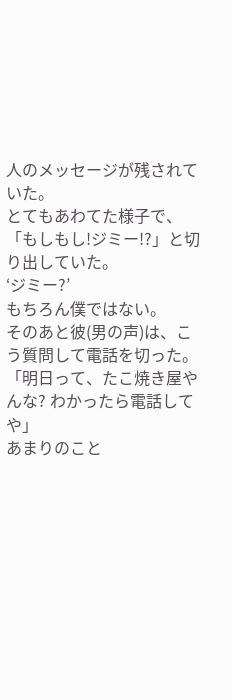人のメッセージが残されていた。
とてもあわてた様子で、
「もしもし!ジミー!?」と切り出していた。
‘ジミー?’
もちろん僕ではない。
そのあと彼(男の声)は、こう質問して電話を切った。
「明日って、たこ焼き屋やんな? わかったら電話してや」
あまりのこと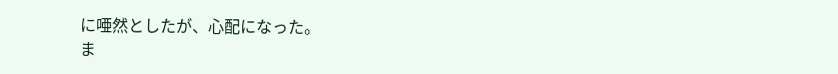に唖然としたが、心配になった。
ま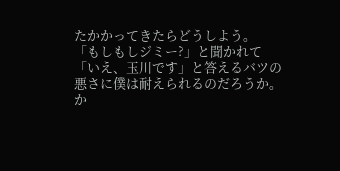たかかってきたらどうしよう。
「もしもしジミー?」と聞かれて
「いえ、玉川です」と答えるバツの悪さに僕は耐えられるのだろうか。
か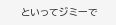といってジミーで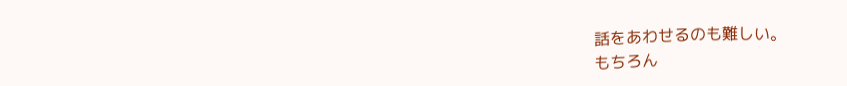話をあわせるのも難しい。
もちろん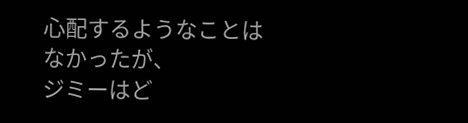心配するようなことはなかったが、
ジミーはど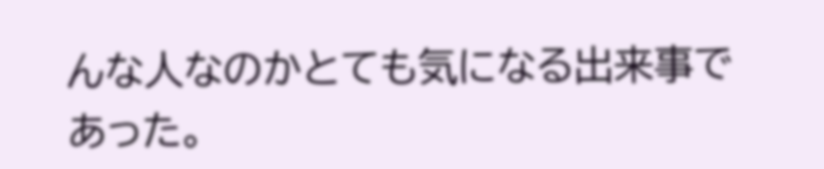んな人なのかとても気になる出来事であった。